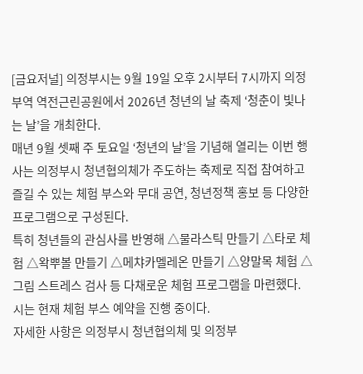[금요저널] 의정부시는 9월 19일 오후 2시부터 7시까지 의정부역 역전근린공원에서 2026년 청년의 날 축제 ‘청춘이 빛나는 날’을 개최한다.
매년 9월 셋째 주 토요일 ‘청년의 날’을 기념해 열리는 이번 행사는 의정부시 청년협의체가 주도하는 축제로 직접 참여하고 즐길 수 있는 체험 부스와 무대 공연, 청년정책 홍보 등 다양한 프로그램으로 구성된다.
특히 청년들의 관심사를 반영해 △물라스틱 만들기 △타로 체험 △왁뿌볼 만들기 △메챠카멜레온 만들기 △양말목 체험 △그림 스트레스 검사 등 다채로운 체험 프로그램을 마련했다.
시는 현재 체험 부스 예약을 진행 중이다.
자세한 사항은 의정부시 청년협의체 및 의정부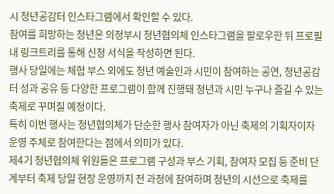시 청년공감터 인스타그램에서 확인할 수 있다.
참여를 희망하는 청년은 의정부시 청년협의체 인스타그램을 팔로우한 뒤 프로필 내 링크트리를 통해 신청 서식을 작성하면 된다.
행사 당일에는 체험 부스 외에도 청년 예술인과 시민이 참여하는 공연, 청년공감터 성과 공유 등 다양한 프로그램이 함께 진행돼 청년과 시민 누구나 즐길 수 있는 축제로 꾸며질 예정이다.
특히 이번 행사는 청년협의체가 단순한 행사 참여자가 아닌 축제의 기획자이자 운영 주체로 참여한다는 점에서 의미가 있다.
제4기 청년협의체 위원들은 프로그램 구성과 부스 기획, 참여자 모집 등 준비 단계부터 축제 당일 현장 운영까지 전 과정에 참여하며 청년의 시선으로 축제를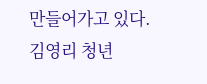만들어가고 있다.
김영리 청년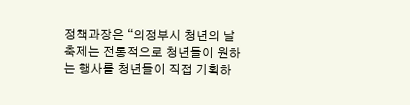정책과장은 “의정부시 청년의 날 축제는 전통적으로 청년들이 원하는 행사를 청년들이 직접 기획하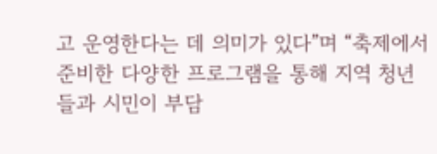고 운영한다는 데 의미가 있다”며 “축제에서 준비한 다양한 프로그램을 통해 지역 청년들과 시민이 부담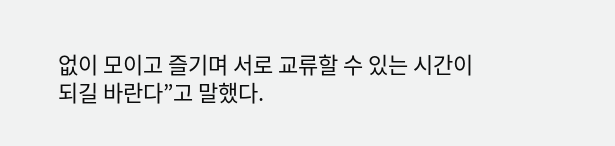없이 모이고 즐기며 서로 교류할 수 있는 시간이 되길 바란다”고 말했다.